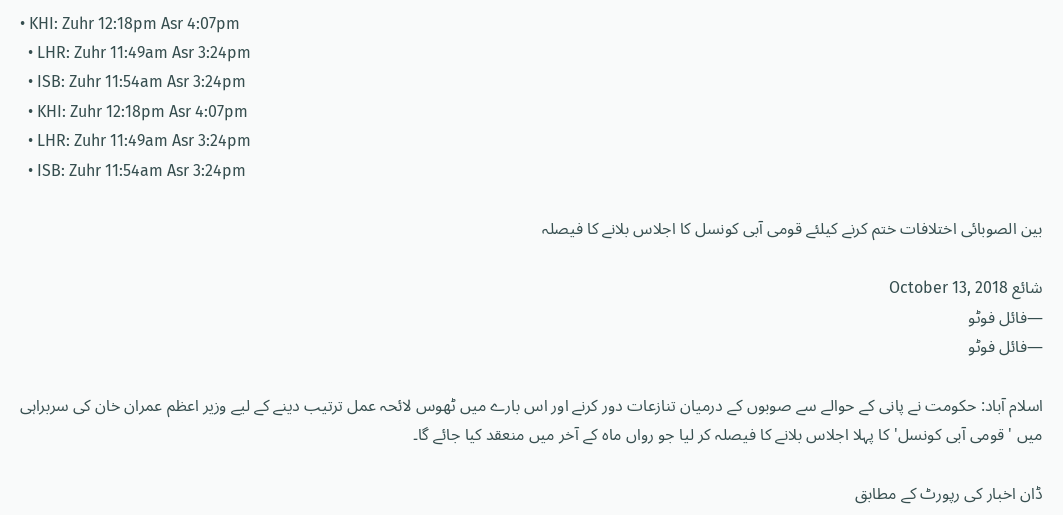• KHI: Zuhr 12:18pm Asr 4:07pm
  • LHR: Zuhr 11:49am Asr 3:24pm
  • ISB: Zuhr 11:54am Asr 3:24pm
  • KHI: Zuhr 12:18pm Asr 4:07pm
  • LHR: Zuhr 11:49am Asr 3:24pm
  • ISB: Zuhr 11:54am Asr 3:24pm

بین الصوبائی اختلافات ختم کرنے کیلئے قومی آبی کونسل کا اجلاس بلانے کا فیصلہ

شائع October 13, 2018
—فائل فوٹو
—فائل فوٹو

اسلام آباد: حکومت نے پانی کے حوالے سے صوبوں کے درمیان تنازعات دور کرنے اور اس بارے میں ٹھوس لائحہ عمل ترتیب دینے کے لیے وزیر اعظم عمران خان کی سربراہی میں 'قومی آبی کونسل' کا پہلا اجلاس بلانے کا فیصلہ کر لیا جو رواں ماہ کے آخر میں منعقد کیا جائے گا۔

ڈان اخبار کی رپورٹ کے مطابق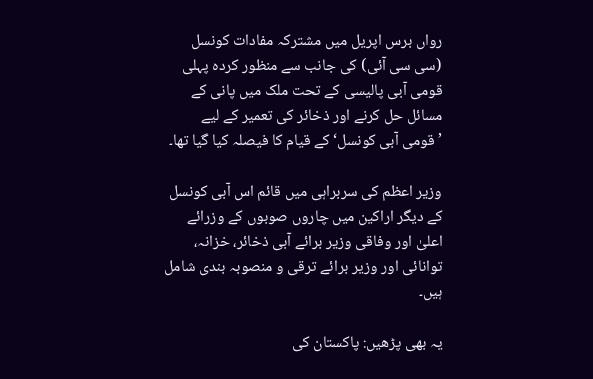رواں برس اپریل میں مشترکہ مفادات کونسل (سی سی آئی) کی جانب سے منظور کردہ پہلی قومی آبی پالیسی کے تحت ملک میں پانی کے مسائل حل کرنے اور ذخائر کی تعمیر کے لیے ’قومی آبی کونسل‘ کے قیام کا فیصلہ کیا گیا تھا۔

وزیر اعظم کی سربراہی میں قائم اس آبی کونسل کے دیگر اراکین میں چاروں صوبوں کے وزرائے اعلیٰ اور وفاقی وزیر برائے آبی ذخائر، خزانہ، توانائی اور وزیر برائے ترقی و منصوبہ بندی شامل ہیں۔

یہ بھی پڑھیں: پاکستان کی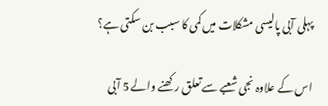پہلی آبی پالیسی مشکلات میں کمی کا سبب بن سکتی ہے؟

اس کے علاوہ نجی شعبے سے تعلق رکھنے والے 5 آبی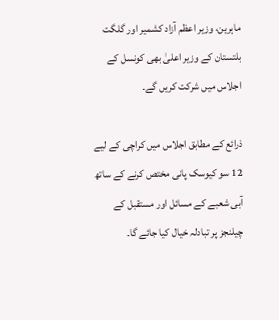ماہرین، وزیر اعظم آزاد کشمیر اور گلگت بلتستان کے وزیر اعلیٰ بھی کونسل کے اجلاس میں شرکت کریں گے۔

ذرائع کے مطابق اجلاس میں کراچی کے لیے 12 سو کیوسک پانی مختص کرنے کے ساتھ آبی شعبے کے مسائل اور مستقبل کے چیلنجز پر تبادلہ خیال کیا جائے گا۔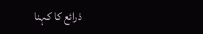ذرائع کا کہنا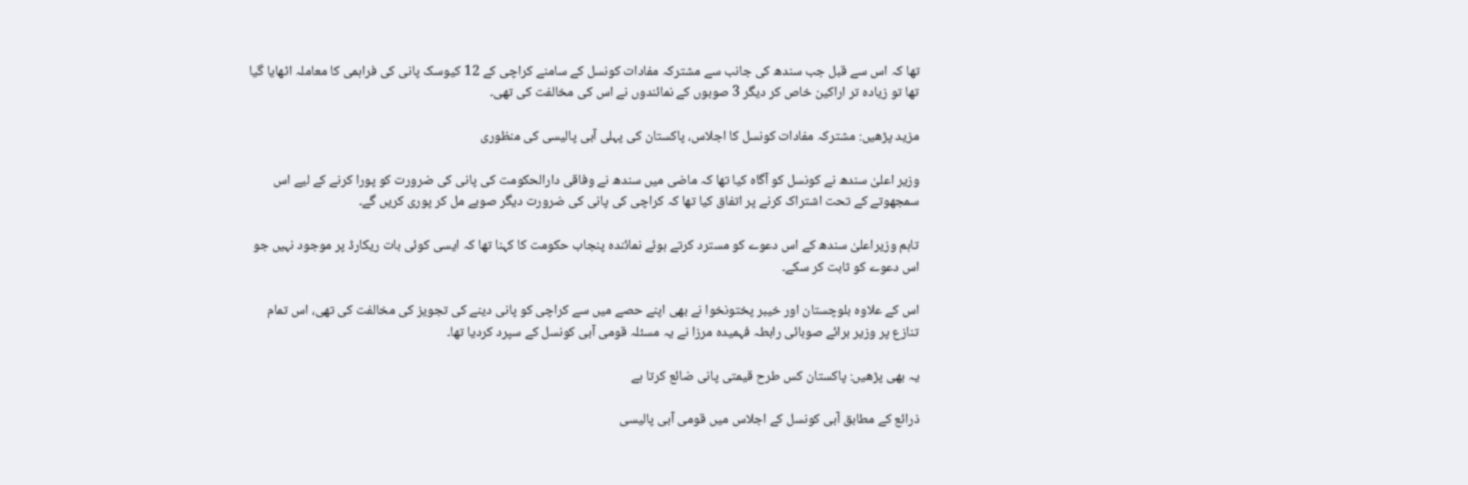تھا کہ اس سے قبل جب سندھ کی جانب سے مشترکہ مفادات کونسل کے سامنے کراچی کے 12 کیوسک پانی کی فراہمی کا معاملہ اٹھایا گیا تھا تو زیادہ تر اراکین خاص کر دیگر 3 صوبوں کے نمائندوں نے اس کی مخالفت کی تھی۔

مزید پڑھیں: مشترکہ مفادات کونسل کا اجلاس، پاکستان کی پہلی آبی پالیسی کی منظوری

وزیر اعلیٰ سندھ نے کونسل کو آگاہ کیا تھا کہ ماضی میں سندھ نے وفاقی دارالحکومت کی پانی کی ضرورت کو پورا کرنے کے لیے اس سمجھوتے کے تحت اشتراک کرنے پر اتفاق کیا تھا کہ کراچی کی پانی کی ضرورت دیگر صوبے مل کر پوری کریں گے۔

تاہم وزیراعلیٰ سندھ کے اس دعوے کو مسترد کرتے ہوئے نمائندہ پنجاب حکومت کا کہنا تھا کہ ایسی کوئی بات ریکارڈ پر موجود نہیں جو اس دعوے کو ثابت کر سکے۔

اس کے علاوہ بلوچستان اور خیبر پختونخوا نے بھی اپنے حصے میں سے کراچی کو پانی دینے کی تجویز کی مخالفت کی تھی، اس تمام تنازع پر وزیر برائے صوبائی رابطہ فہمیدہ مرزا نے یہ مسئلہ قومی آبی کونسل کے سپرد کردیا تھا۔

یہ بھی پڑھیں: پاکستان کس طرح قیمتی پانی ضائع کرتا ہے

ذرائع کے مطابق آبی کونسل کے اجلاس میں قومی آبی پالیسی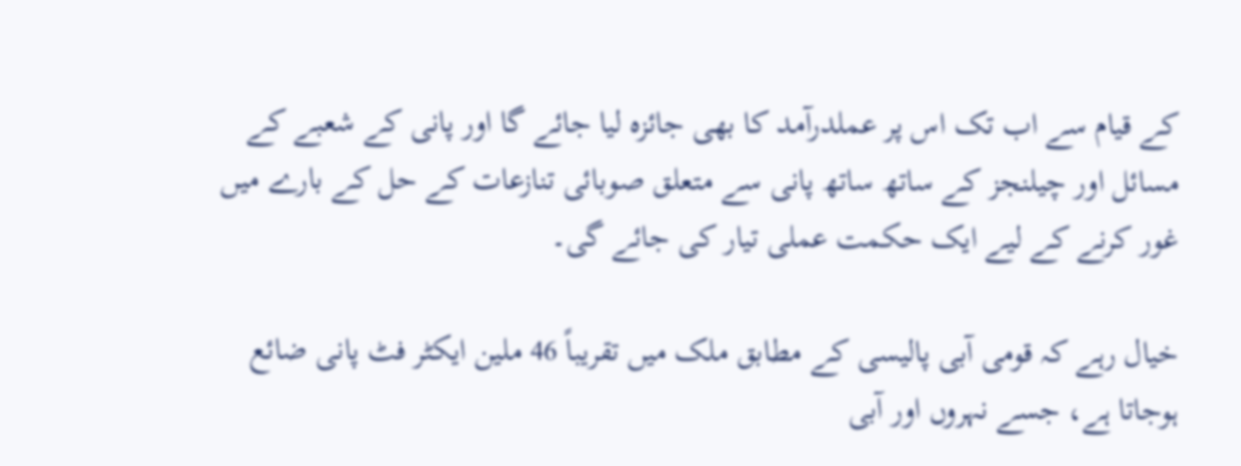کے قیام سے اب تک اس پر عملدرآمد کا بھی جائزہ لیا جائے گا اور پانی کے شعبے کے مسائل اور چیلنجز کے ساتھ ساتھ پانی سے متعلق صوبائی تنازعات کے حل کے بارے میں غور کرنے کے لیے ایک حکمت عملی تیار کی جائے گی۔

خیال رہے کہ قومی آبی پالیسی کے مطابق ملک میں تقریباً 46 ملین ایکٹر فٹ پانی ضائع ہوجاتا ہے، جسے نہروں اور آبی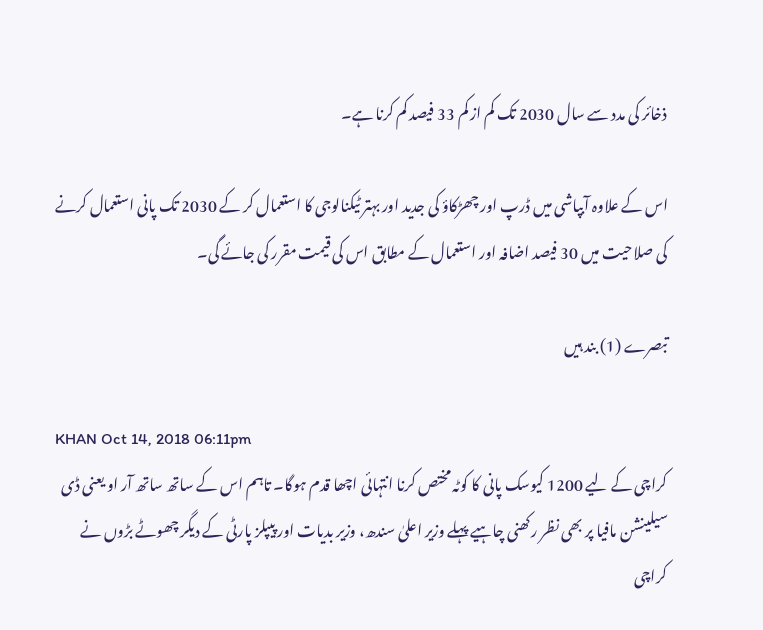ذخائر کی مدد سے سال 2030 تک کم از کم 33 فیصد کم کرنا ہے۔

اس کے علاوہ آبپاشی میں ڈرپ اور چھڑکاؤ کی جدید اور بہتر ٹیکنالوجی کا استعمال کر کے 2030 تک پانی استعمال کرنے کی صلاحیت میں 30 فیصد اضافہ اور استعمال کے مطابق اس کی قیمت مقرر کی جائے گی۔

تبصرے (1) بند ہیں

KHAN Oct 14, 2018 06:11pm
کراچی کے لیے 1200 کیوسک پانی کا کوٹہ مختص کرنا انتہائی اچھا قدم ہوگا۔ تاہم اس کے ساتھ ساتھ آر او یعنی ڈی سیلینشن مافیا پر بھی نظر رکھنی چاہیے پہلے وزیر اعلیٰ سندھ، وزیر بدیات اور پیپلز پارٹی کے دیگر چھوٹے بڑوں نے کراچی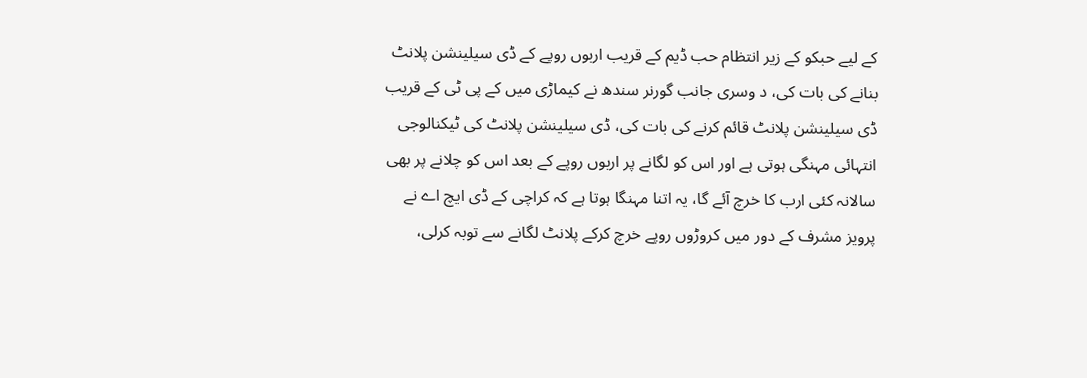کے لیے حبکو کے زیر انتظام حب ڈیم کے قریب اربوں روپے کے ڈی سیلینشن پلانٹ بنانے کی بات کی، د وسری جانب گورنر سندھ نے کیماڑی میں کے پی ٹی کے قریب ڈی سیلینشن پلانٹ قائم کرنے کی بات کی، ڈی سیلینشن پلانٹ کی ٹیکنالوجی انتہائی مہنگی ہوتی ہے اور اس کو لگانے پر اربوں روپے کے بعد اس کو چلانے پر بھی سالانہ کئی ارب کا خرچ آئے گا، یہ اتنا مہنگا ہوتا ہے کہ کراچی کے ڈی ایچ اے نے پرویز مشرف کے دور میں کروڑوں روپے خرچ کرکے پلانٹ لگانے سے توبہ کرلی،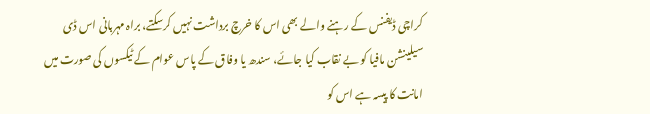کراچی ڈیفنس کے رہنے والے بھی اس کا خرچ برداشت نہیں کرسکتے، براہ مہربانی اس ڈی سیلینشن مافیا کو بے نقاب کیا جائے، سندھ یا وفاق کے پاس عوام کے ٹیکسوں کی صورت میں امانت کا پیسہ ہے اس کو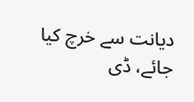دیانت سے خرچ کیا جائے، ڈی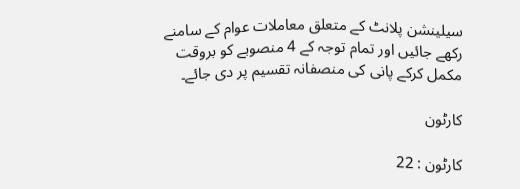سیلینشن پلانٹ کے متعلق معاملات عوام کے سامنے رکھے جائیں اور تمام توجہ کے 4 منصوبے کو بروقت مکمل کرکے پانی کی منصفانہ تقسیم پر دی جائے۔

کارٹون

کارٹون : 22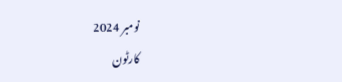نومبر 2024
کارٹون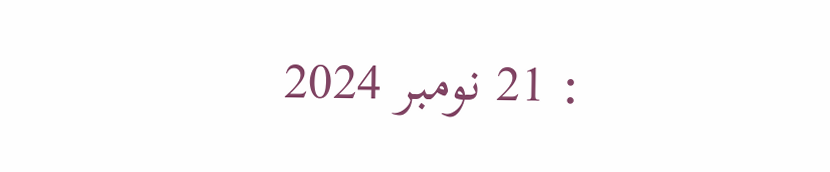: 21 نومبر 2024